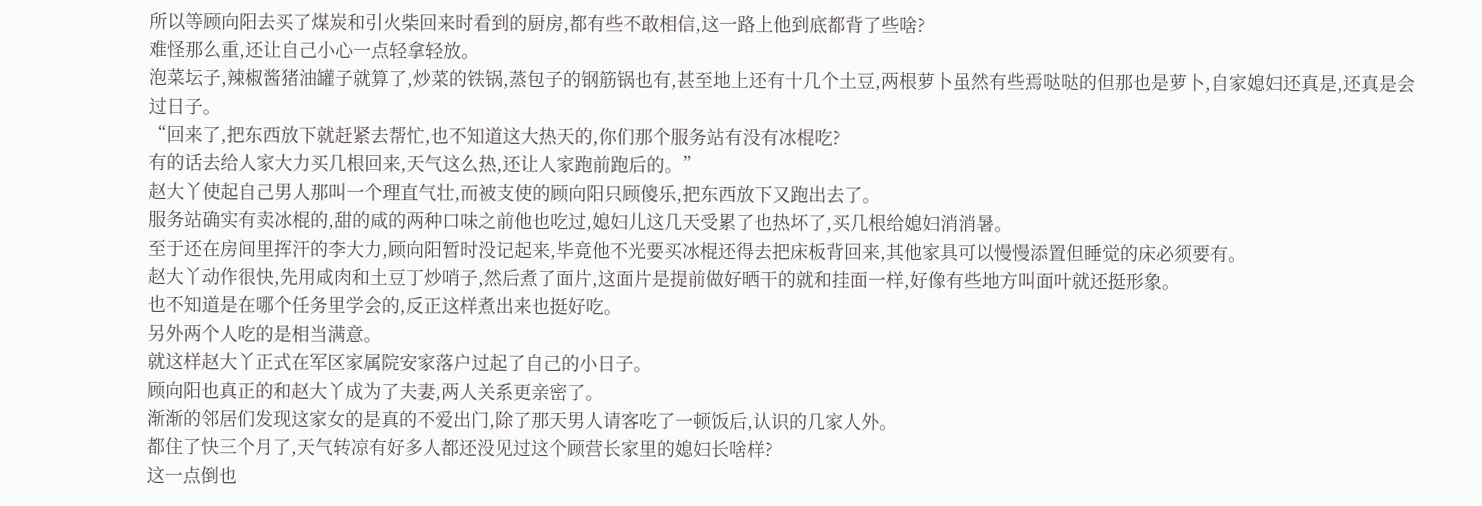所以等顾向阳去买了煤炭和引火柴回来时看到的厨房,都有些不敢相信,这一路上他到底都背了些啥?
难怪那么重,还让自己小心一点轻拿轻放。
泡菜坛子,辣椒酱猪油罐子就算了,炒菜的铁锅,蒸包子的钢筋锅也有,甚至地上还有十几个土豆,两根萝卜虽然有些焉哒哒的但那也是萝卜,自家媳妇还真是,还真是会过日子。
“回来了,把东西放下就赶紧去帮忙,也不知道这大热天的,你们那个服务站有没有冰棍吃?
有的话去给人家大力买几根回来,天气这么热,还让人家跑前跑后的。”
赵大丫使起自己男人那叫一个理直气壮,而被支使的顾向阳只顾傻乐,把东西放下又跑出去了。
服务站确实有卖冰棍的,甜的咸的两种口味之前他也吃过,媳妇儿这几天受累了也热坏了,买几根给媳妇消消暑。
至于还在房间里挥汗的李大力,顾向阳暂时没记起来,毕竟他不光要买冰棍还得去把床板背回来,其他家具可以慢慢添置但睡觉的床必须要有。
赵大丫动作很快,先用咸肉和土豆丁炒哨子,然后煮了面片,这面片是提前做好晒干的就和挂面一样,好像有些地方叫面叶就还挺形象。
也不知道是在哪个任务里学会的,反正这样煮出来也挺好吃。
另外两个人吃的是相当满意。
就这样赵大丫正式在军区家属院安家落户过起了自己的小日子。
顾向阳也真正的和赵大丫成为了夫妻,两人关系更亲密了。
渐渐的邻居们发现这家女的是真的不爱出门,除了那天男人请客吃了一顿饭后,认识的几家人外。
都住了快三个月了,天气转凉有好多人都还没见过这个顾营长家里的媳妇长啥样?
这一点倒也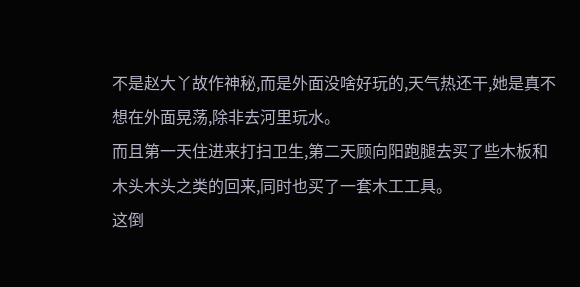不是赵大丫故作神秘,而是外面没啥好玩的,天气热还干,她是真不想在外面晃荡,除非去河里玩水。
而且第一天住进来打扫卫生,第二天顾向阳跑腿去买了些木板和木头木头之类的回来,同时也买了一套木工工具。
这倒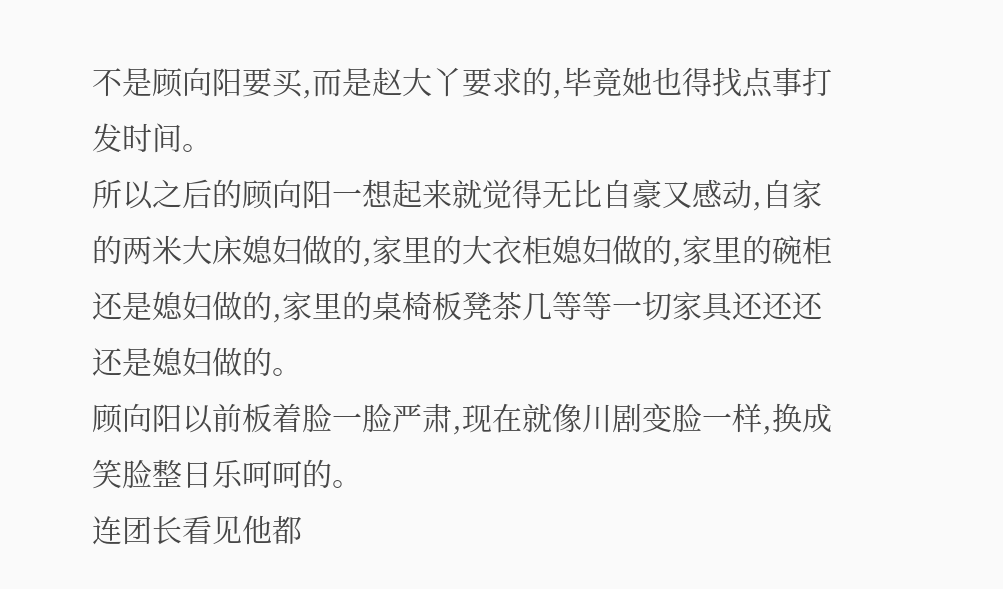不是顾向阳要买,而是赵大丫要求的,毕竟她也得找点事打发时间。
所以之后的顾向阳一想起来就觉得无比自豪又感动,自家的两米大床媳妇做的,家里的大衣柜媳妇做的,家里的碗柜还是媳妇做的,家里的桌椅板凳茶几等等一切家具还还还还是媳妇做的。
顾向阳以前板着脸一脸严肃,现在就像川剧变脸一样,换成笑脸整日乐呵呵的。
连团长看见他都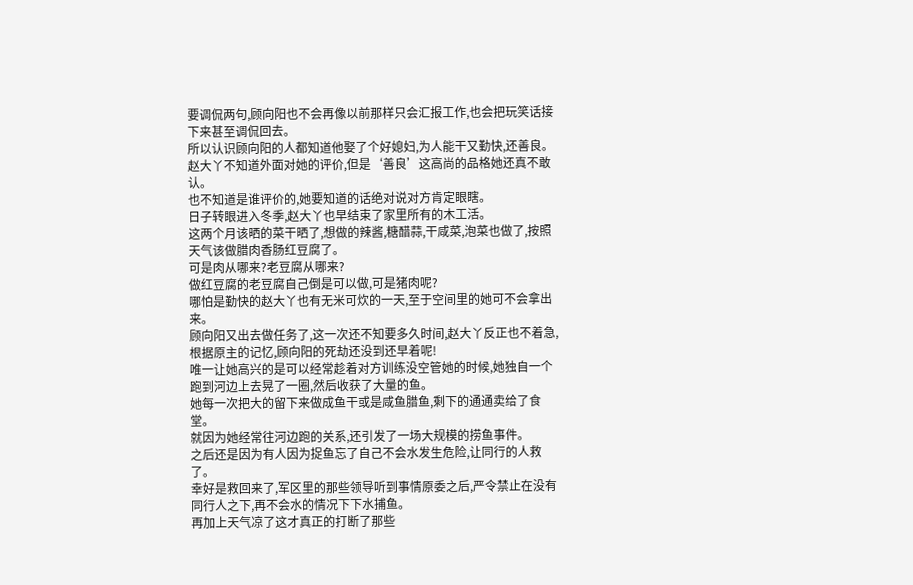要调侃两句,顾向阳也不会再像以前那样只会汇报工作,也会把玩笑话接下来甚至调侃回去。
所以认识顾向阳的人都知道他娶了个好媳妇,为人能干又勤快,还善良。
赵大丫不知道外面对她的评价,但是‘善良’这高尚的品格她还真不敢认。
也不知道是谁评价的,她要知道的话绝对说对方肯定眼瞎。
日子转眼进入冬季,赵大丫也早结束了家里所有的木工活。
这两个月该晒的菜干晒了,想做的辣酱,糖醋蒜,干咸菜,泡菜也做了,按照天气该做腊肉香肠红豆腐了。
可是肉从哪来?老豆腐从哪来?
做红豆腐的老豆腐自己倒是可以做,可是猪肉呢?
哪怕是勤快的赵大丫也有无米可炊的一天,至于空间里的她可不会拿出来。
顾向阳又出去做任务了,这一次还不知要多久时间,赵大丫反正也不着急,根据原主的记忆,顾向阳的死劫还没到还早着呢!
唯一让她高兴的是可以经常趁着对方训练没空管她的时候,她独自一个跑到河边上去晃了一圈,然后收获了大量的鱼。
她每一次把大的留下来做成鱼干或是咸鱼腊鱼,剩下的通通卖给了食堂。
就因为她经常往河边跑的关系,还引发了一场大规模的捞鱼事件。
之后还是因为有人因为捉鱼忘了自己不会水发生危险,让同行的人救了。
幸好是救回来了,军区里的那些领导听到事情原委之后,严令禁止在没有同行人之下,再不会水的情况下下水捕鱼。
再加上天气凉了这才真正的打断了那些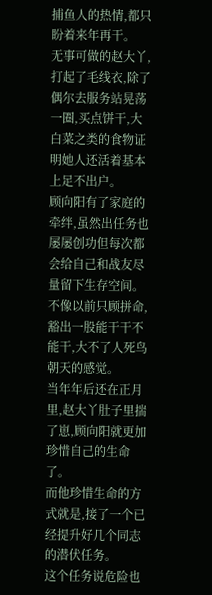捕鱼人的热情,都只盼着来年再干。
无事可做的赵大丫,打起了毛线衣,除了偶尔去服务站晃荡一圈,买点饼干,大白菜之类的食物证明她人还活着基本上足不出户。
顾向阳有了家庭的牵绊,虽然出任务也屡屡创功但每次都会给自己和战友尽量留下生存空间。
不像以前只顾拼命,豁出一股能干干不能干,大不了人死鸟朝天的感觉。
当年年后还在正月里,赵大丫肚子里揣了崽,顾向阳就更加珍惜自己的生命了。
而他珍惜生命的方式就是,接了一个已经提升好几个同志的潜伏任务。
这个任务说危险也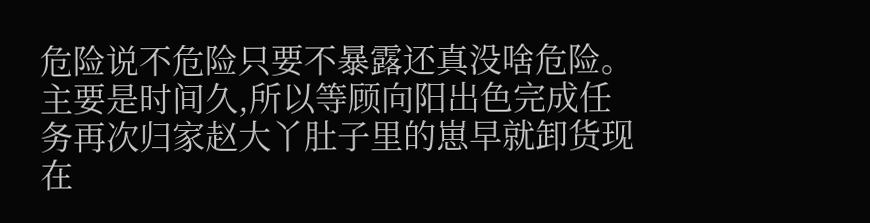危险说不危险只要不暴露还真没啥危险。
主要是时间久,所以等顾向阳出色完成任务再次归家赵大丫肚子里的崽早就卸货现在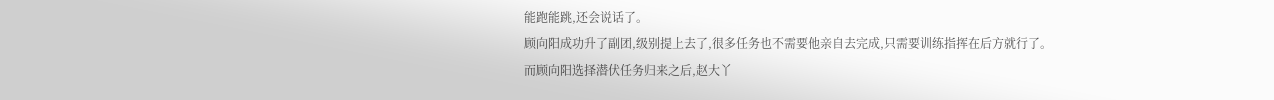能跑能跳,还会说话了。
顾向阳成功升了副团,级别提上去了,很多任务也不需要他亲自去完成,只需要训练指挥在后方就行了。
而顾向阳选择潜伏任务归来之后,赵大丫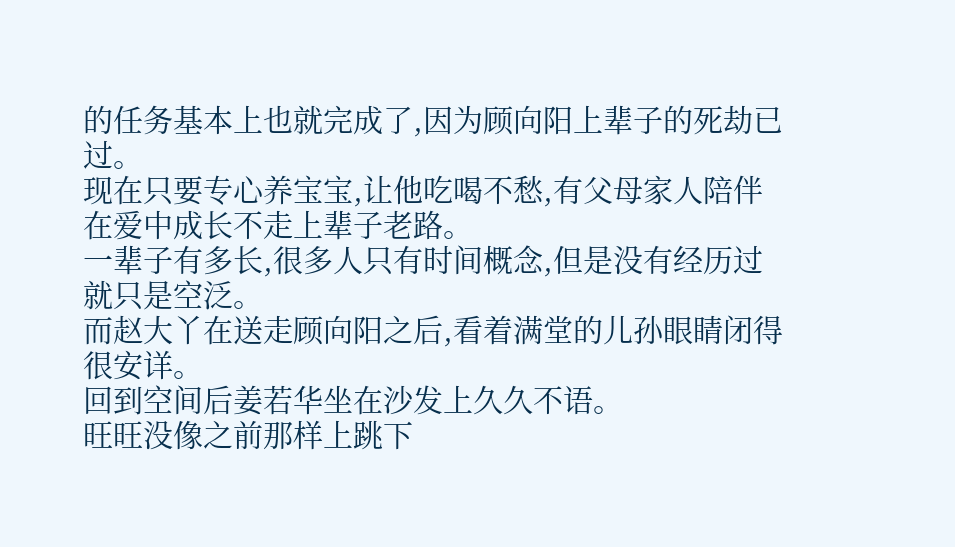的任务基本上也就完成了,因为顾向阳上辈子的死劫已过。
现在只要专心养宝宝,让他吃喝不愁,有父母家人陪伴在爱中成长不走上辈子老路。
一辈子有多长,很多人只有时间概念,但是没有经历过就只是空泛。
而赵大丫在送走顾向阳之后,看着满堂的儿孙眼睛闭得很安详。
回到空间后姜若华坐在沙发上久久不语。
旺旺没像之前那样上跳下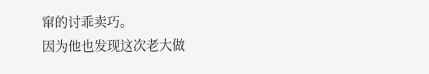窜的讨乖卖巧。
因为他也发现这次老大做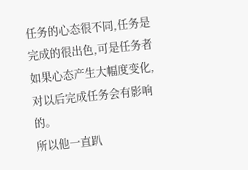任务的心态很不同,任务是完成的很出色,可是任务者如果心态产生大幅度变化,对以后完成任务会有影响的。
所以他一直趴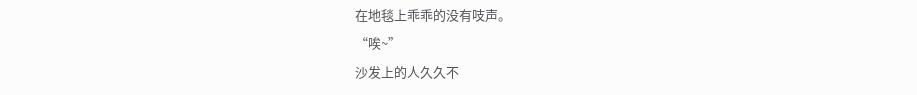在地毯上乖乖的没有吱声。
“唉~”
沙发上的人久久不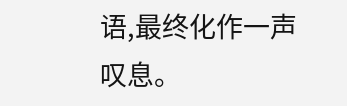语,最终化作一声叹息。